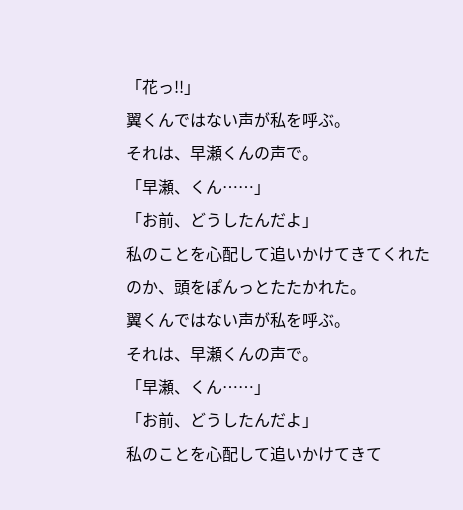「花っ!!」
翼くんではない声が私を呼ぶ。
それは、早瀬くんの声で。
「早瀬、くん……」
「お前、どうしたんだよ」
私のことを心配して追いかけてきてくれたのか、頭をぽんっとたたかれた。
翼くんではない声が私を呼ぶ。
それは、早瀬くんの声で。
「早瀬、くん……」
「お前、どうしたんだよ」
私のことを心配して追いかけてきて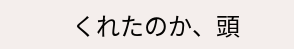くれたのか、頭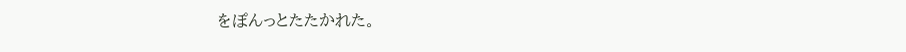をぽんっとたたかれた。